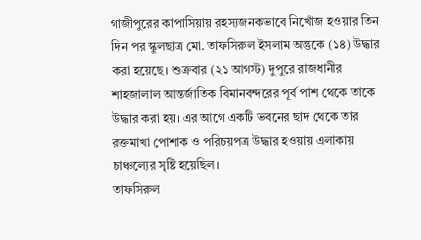গাজীপুরের কাপাসিয়ায় রহস্যজনকভাবে নিখোঁজ হওয়ার তিন দিন পর স্কুলছাত্র মো. তাফসিরুল ইসলাম অন্তুকে (১৪) উদ্ধার করা হয়েছে। শুক্রবার (২১ আগস্ট) দুপুরে রাজধানীর শাহজালাল আন্তর্জাতিক বিমানবন্দরের পূর্ব পাশ থেকে তাকে উদ্ধার করা হয়। এর আগে একটি ভবনের ছাদ থেকে তার রক্তমাখা পোশাক ও পরিচয়পত্র উদ্ধার হওয়ায় এলাকায় চাঞ্চল্যের সৃষ্টি হয়েছিল।
তাফসিরুল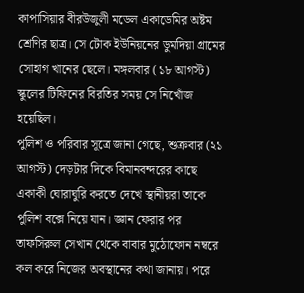কাপাসিয়ার বীরউজুলী মডেল একাডেমির অষ্টম শ্রেণির ছাত্র। সে টোক ইউনিয়নের ডুমদিয়া গ্রামের সোহাগ খানের ছেলে। মঙ্গলবার (১৮ আগস্ট) স্কুলের টিফিনের বিরতির সময় সে নিখোঁজ হয়েছিল।
পুলিশ ও পরিবার সূত্রে জানা গেছে, শুক্রবার (২১ আগস্ট) দেড়টার দিকে বিমানবন্দরের কাছে একাকী ঘোরাঘুরি করতে দেখে স্থানীয়রা তাকে পুলিশ বক্সে নিয়ে যান। জ্ঞান ফেরার পর তাফসিরুল সেখান থেকে বাবার মুঠোফোন নম্বরে কল করে নিজের অবস্থানের কথা জানায়। পরে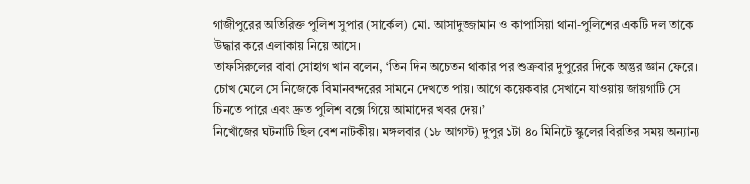গাজীপুরের অতিরিক্ত পুলিশ সুপার (সার্কেল) মো. আসাদুজ্জামান ও কাপাসিয়া থানা-পুলিশের একটি দল তাকে উদ্ধার করে এলাকায় নিয়ে আসে।
তাফসিরুলের বাবা সোহাগ খান বলেন, ‘তিন দিন অচেতন থাকার পর শুক্রবার দুপুরের দিকে অন্তুর জ্ঞান ফেরে। চোখ মেলে সে নিজেকে বিমানবন্দরের সামনে দেখতে পায়। আগে কয়েকবার সেখানে যাওয়ায় জায়গাটি সে চিনতে পারে এবং দ্রুত পুলিশ বক্সে গিয়ে আমাদের খবর দেয়।’
নিখোঁজের ঘটনাটি ছিল বেশ নাটকীয়। মঙ্গলবার (১৮ আগস্ট) দুপুর ১টা ৪০ মিনিটে স্কুলের বিরতির সময় অন্যান্য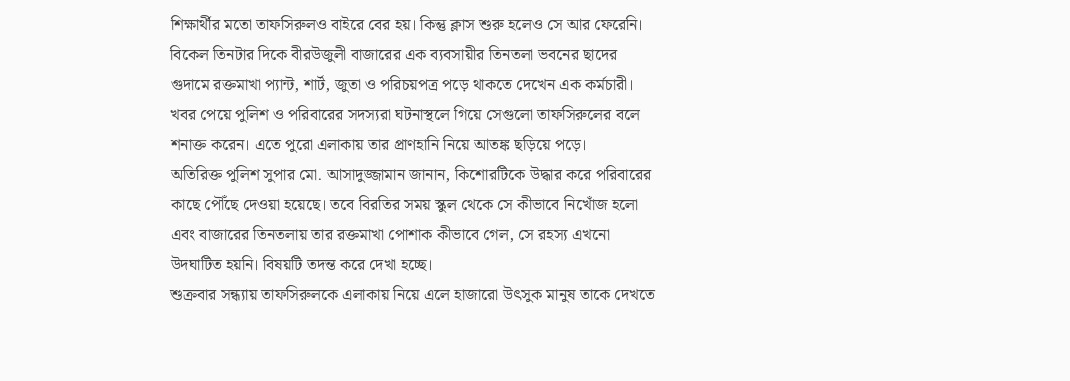শিক্ষার্থীর মতো তাফসিরুলও বাইরে বের হয়। কিন্তু ক্লাস শুরু হলেও সে আর ফেরেনি। বিকেল তিনটার দিকে বীরউজুলী বাজারের এক ব্যবসায়ীর তিনতলা ভবনের ছাদের গুদামে রক্তমাখা প্যান্ট, শার্ট, জুতা ও পরিচয়পত্র পড়ে থাকতে দেখেন এক কর্মচারী। খবর পেয়ে পুলিশ ও পরিবারের সদস্যরা ঘটনাস্থলে গিয়ে সেগুলো তাফসিরুলের বলে শনাক্ত করেন। এতে পুরো এলাকায় তার প্রাণহানি নিয়ে আতঙ্ক ছড়িয়ে পড়ে।
অতিরিক্ত পুলিশ সুপার মো. আসাদুজ্জামান জানান, কিশোরটিকে উদ্ধার করে পরিবারের কাছে পৌঁছে দেওয়া হয়েছে। তবে বিরতির সময় স্কুল থেকে সে কীভাবে নিখোঁজ হলো এবং বাজারের তিনতলায় তার রক্তমাখা পোশাক কীভাবে গেল, সে রহস্য এখনো উদঘাটিত হয়নি। বিষয়টি তদন্ত করে দেখা হচ্ছে।
শুক্রবার সন্ধ্যায় তাফসিরুলকে এলাকায় নিয়ে এলে হাজারো উৎসুক মানুষ তাকে দেখতে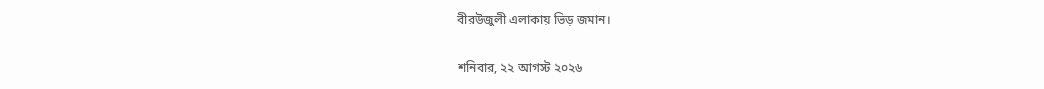বীরউজুলী এলাকায় ভিড় জমান।

শনিবার, ২২ আগস্ট ২০২৬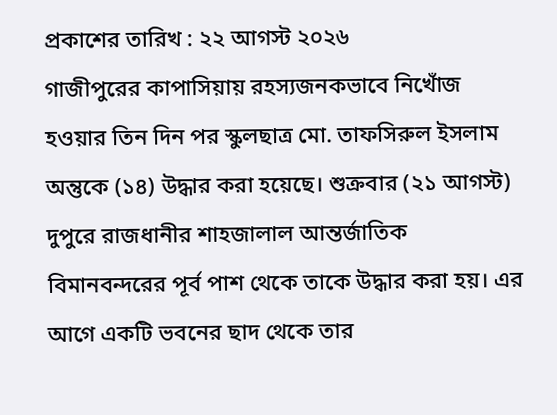প্রকাশের তারিখ : ২২ আগস্ট ২০২৬
গাজীপুরের কাপাসিয়ায় রহস্যজনকভাবে নিখোঁজ হওয়ার তিন দিন পর স্কুলছাত্র মো. তাফসিরুল ইসলাম অন্তুকে (১৪) উদ্ধার করা হয়েছে। শুক্রবার (২১ আগস্ট) দুপুরে রাজধানীর শাহজালাল আন্তর্জাতিক বিমানবন্দরের পূর্ব পাশ থেকে তাকে উদ্ধার করা হয়। এর আগে একটি ভবনের ছাদ থেকে তার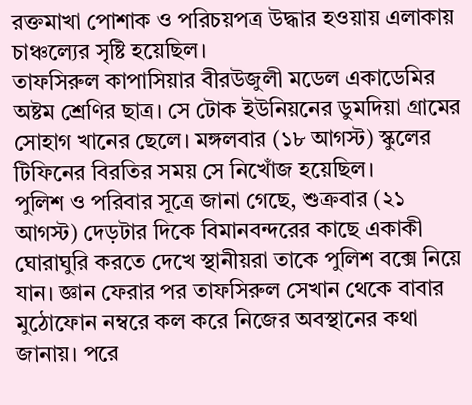রক্তমাখা পোশাক ও পরিচয়পত্র উদ্ধার হওয়ায় এলাকায় চাঞ্চল্যের সৃষ্টি হয়েছিল।
তাফসিরুল কাপাসিয়ার বীরউজুলী মডেল একাডেমির অষ্টম শ্রেণির ছাত্র। সে টোক ইউনিয়নের ডুমদিয়া গ্রামের সোহাগ খানের ছেলে। মঙ্গলবার (১৮ আগস্ট) স্কুলের টিফিনের বিরতির সময় সে নিখোঁজ হয়েছিল।
পুলিশ ও পরিবার সূত্রে জানা গেছে, শুক্রবার (২১ আগস্ট) দেড়টার দিকে বিমানবন্দরের কাছে একাকী ঘোরাঘুরি করতে দেখে স্থানীয়রা তাকে পুলিশ বক্সে নিয়ে যান। জ্ঞান ফেরার পর তাফসিরুল সেখান থেকে বাবার মুঠোফোন নম্বরে কল করে নিজের অবস্থানের কথা জানায়। পরে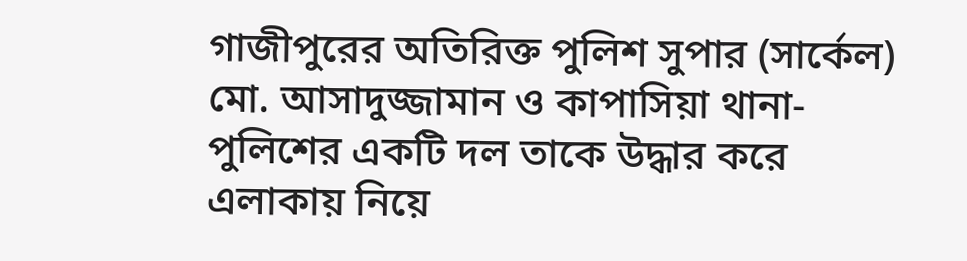গাজীপুরের অতিরিক্ত পুলিশ সুপার (সার্কেল) মো. আসাদুজ্জামান ও কাপাসিয়া থানা-পুলিশের একটি দল তাকে উদ্ধার করে এলাকায় নিয়ে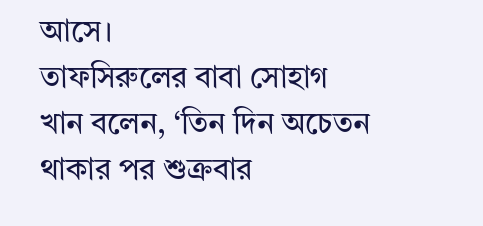আসে।
তাফসিরুলের বাবা সোহাগ খান বলেন, ‘তিন দিন অচেতন থাকার পর শুক্রবার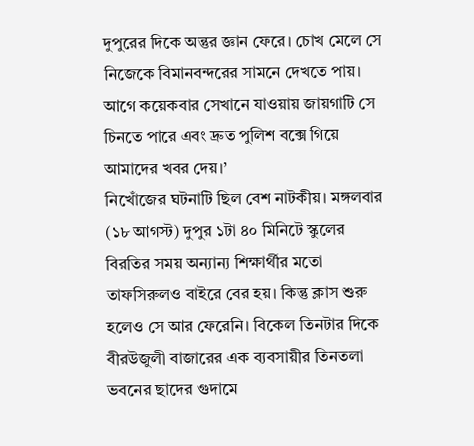দুপুরের দিকে অন্তুর জ্ঞান ফেরে। চোখ মেলে সে নিজেকে বিমানবন্দরের সামনে দেখতে পায়। আগে কয়েকবার সেখানে যাওয়ায় জায়গাটি সে চিনতে পারে এবং দ্রুত পুলিশ বক্সে গিয়ে আমাদের খবর দেয়।’
নিখোঁজের ঘটনাটি ছিল বেশ নাটকীয়। মঙ্গলবার (১৮ আগস্ট) দুপুর ১টা ৪০ মিনিটে স্কুলের বিরতির সময় অন্যান্য শিক্ষার্থীর মতো তাফসিরুলও বাইরে বের হয়। কিন্তু ক্লাস শুরু হলেও সে আর ফেরেনি। বিকেল তিনটার দিকে বীরউজুলী বাজারের এক ব্যবসায়ীর তিনতলা ভবনের ছাদের গুদামে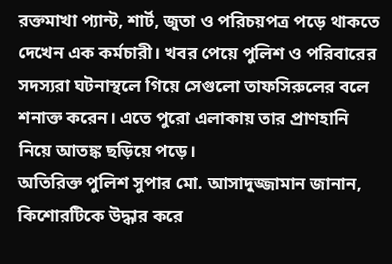রক্তমাখা প্যান্ট, শার্ট, জুতা ও পরিচয়পত্র পড়ে থাকতে দেখেন এক কর্মচারী। খবর পেয়ে পুলিশ ও পরিবারের সদস্যরা ঘটনাস্থলে গিয়ে সেগুলো তাফসিরুলের বলে শনাক্ত করেন। এতে পুরো এলাকায় তার প্রাণহানি নিয়ে আতঙ্ক ছড়িয়ে পড়ে।
অতিরিক্ত পুলিশ সুপার মো. আসাদুজ্জামান জানান, কিশোরটিকে উদ্ধার করে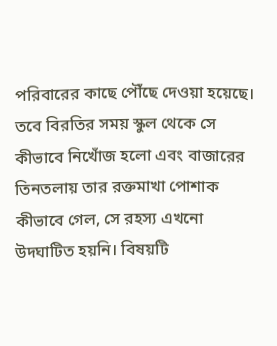পরিবারের কাছে পৌঁছে দেওয়া হয়েছে। তবে বিরতির সময় স্কুল থেকে সে কীভাবে নিখোঁজ হলো এবং বাজারের তিনতলায় তার রক্তমাখা পোশাক কীভাবে গেল, সে রহস্য এখনো উদঘাটিত হয়নি। বিষয়টি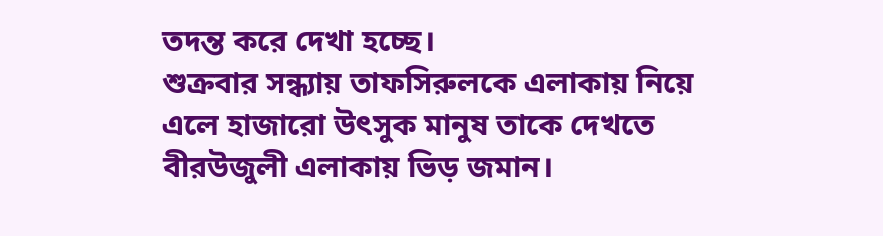তদন্ত করে দেখা হচ্ছে।
শুক্রবার সন্ধ্যায় তাফসিরুলকে এলাকায় নিয়ে এলে হাজারো উৎসুক মানুষ তাকে দেখতে বীরউজুলী এলাকায় ভিড় জমান।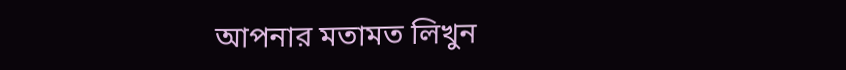আপনার মতামত লিখুন